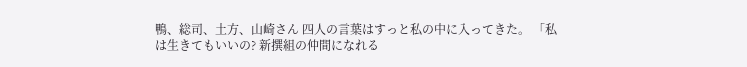鴨、総司、土方、山崎さん 四人の言葉はすっと私の中に入ってきた。 「私は生きてもいいの? 新撰組の仲間になれる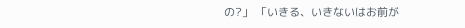の?」 「いきる、いきないはお前が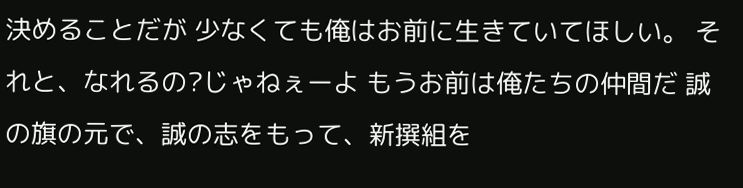決めることだが 少なくても俺はお前に生きていてほしい。 それと、なれるの?じゃねぇーよ もうお前は俺たちの仲間だ 誠の旗の元で、誠の志をもって、新撰組を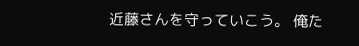近藤さんを守っていこう。 俺た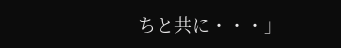ちと共に・・・」